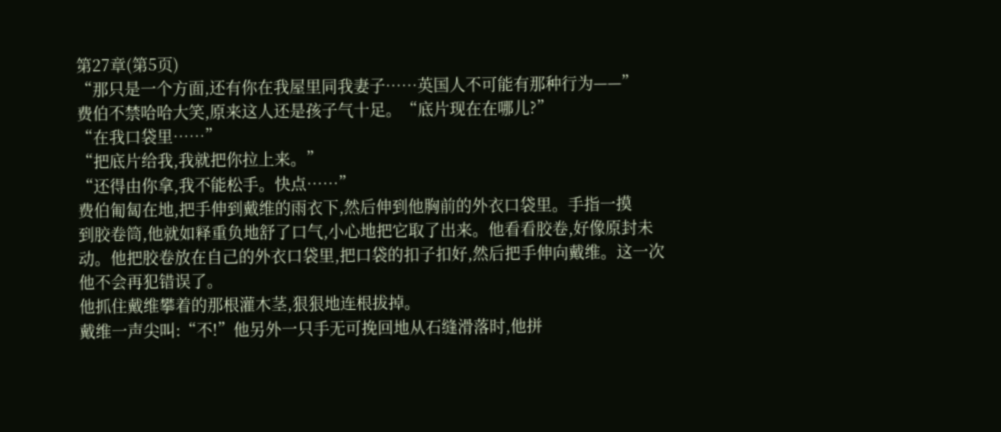第27章(第5页)
“那只是一个方面,还有你在我屋里同我妻子……英国人不可能有那种行为——”
费伯不禁哈哈大笑,原来这人还是孩子气十足。“底片现在在哪儿?”
“在我口袋里……”
“把底片给我,我就把你拉上来。”
“还得由你拿,我不能松手。快点……”
费伯匍匐在地,把手伸到戴维的雨衣下,然后伸到他胸前的外衣口袋里。手指一摸
到胶卷筒,他就如释重负地舒了口气,小心地把它取了出来。他看看胶卷,好像原封未
动。他把胶卷放在自己的外衣口袋里,把口袋的扣子扣好,然后把手伸向戴维。这一次
他不会再犯错误了。
他抓住戴维攀着的那根灌木茎,狠狠地连根拔掉。
戴维一声尖叫:“不!”他另外一只手无可挽回地从石缝滑落时,他拼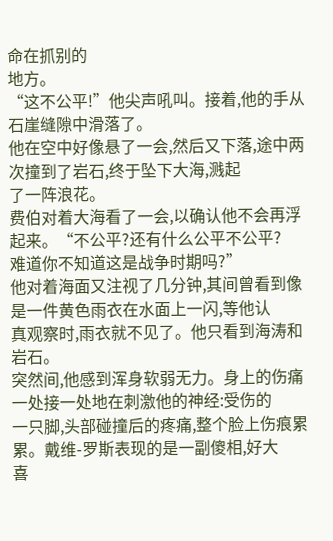命在抓别的
地方。
“这不公平!”他尖声吼叫。接着,他的手从石崖缝隙中滑落了。
他在空中好像悬了一会,然后又下落,途中两次撞到了岩石,终于坠下大海,溅起
了一阵浪花。
费伯对着大海看了一会,以确认他不会再浮起来。“不公平?还有什么公平不公平?
难道你不知道这是战争时期吗?”
他对着海面又注视了几分钟,其间曾看到像是一件黄色雨衣在水面上一闪,等他认
真观察时,雨衣就不见了。他只看到海涛和岩石。
突然间,他感到浑身软弱无力。身上的伤痛一处接一处地在刺激他的神经:受伤的
一只脚,头部碰撞后的疼痛,整个脸上伤痕累累。戴维-罗斯表现的是一副傻相,好大
喜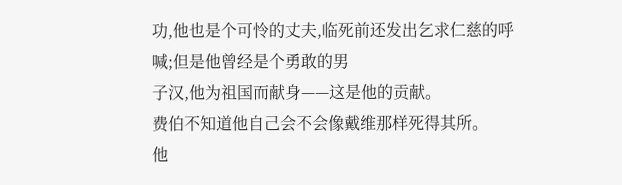功,他也是个可怜的丈夫,临死前还发出乞求仁慈的呼喊;但是他曾经是个勇敢的男
子汉,他为祖国而献身——这是他的贡献。
费伯不知道他自己会不会像戴维那样死得其所。
他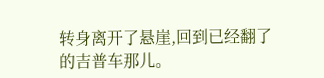转身离开了悬崖,回到已经翻了的吉普车那儿。